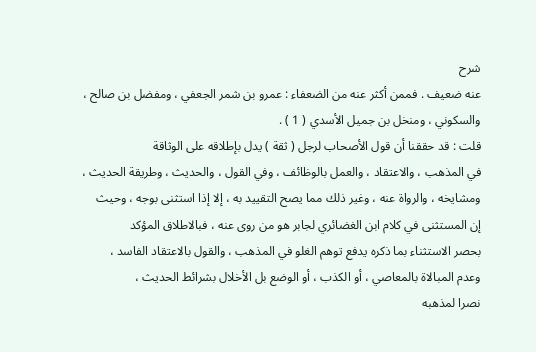شرح
عنه ضعيف . فممن أكثر عنه من الضعفاء : عمرو بن شمر الجعفي ، ومفضل بن صالح ،
والسكوني ، ومنخل بن جميل الأسدي ( 1 ) .
قلت : قد حققنا أن قول الأصحاب لرجل ( ثقة ) يدل بإطلاقه على الوثاقة
في المذهب ، والاعتقاد ، والعمل بالوظائف ، وفي القول ، والحديث ، وطريقة الحديث ،
ومشايخه ، والرواة عنه ، وغير ذلك مما يصح التقييد به ، إلا إذا استثنى بوجه ، وحيث
إن المستثنى في كلام ابن الغضائري لجابر هو من روى عنه ، فبالاطلاق المؤكد
بحصر الاستثناء بما ذكره يدفع توهم الغلو في المذهب ، والقول بالاعتقاد الفاسد ،
وعدم المبالاة بالمعاصي ، أو الكذب ، أو الوضع بل الأخلال بشرائط الحديث ،
نصرا لمذهبه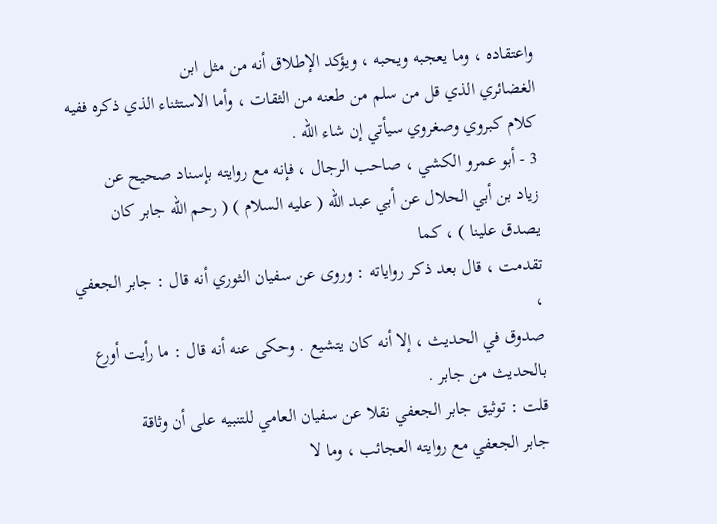واعتقاده ، وما يعجبه ويحبه ، ويؤكد الإطلاق أنه من مثل ابن
الغضائري الذي قل من سلم من طعنه من الثقات ، وأما الاستثناء الذي ذكره ففيه
كلام كبروي وصغروي سيأتي إن شاء الله .
3 - أبو عمرو الكشي ، صاحب الرجال ، فإنه مع روايته بإسناد صحيح عن
زياد بن أبي الحلال عن أبي عبد الله ( عليه السلام ) ( رحم الله جابر كان يصدق علينا ) ، كما
تقدمت ، قال بعد ذكر رواياته : وروى عن سفيان الثوري أنه قال : جابر الجعفي ،
صدوق في الحديث ، إلا أنه كان يتشيع . وحكى عنه أنه قال : ما رأيت أورع
بالحديث من جابر .
قلت : توثيق جابر الجعفي نقلا عن سفيان العامي للتنبيه على أن وثاقة
جابر الجعفي مع روايته العجائب ، وما لا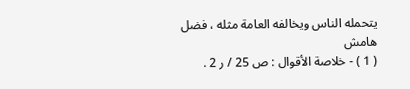يتحمله الناس ويخالفه العامة مثله ، فضل
هامش
( 1 ) - خلاصة الأقوال : ص 25 / ر 2 .